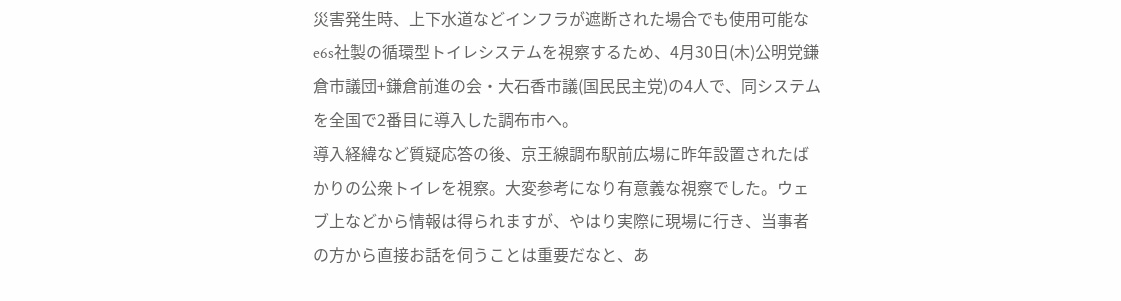災害発生時、上下水道などインフラが遮断された場合でも使用可能なe6s社製の循環型トイレシステムを視察するため、4月30日(木)公明党鎌倉市議団+鎌倉前進の会・大石香市議(国民民主党)の4人で、同システムを全国で2番目に導入した調布市へ。
導入経緯など質疑応答の後、京王線調布駅前広場に昨年設置されたばかりの公衆トイレを視察。大変参考になり有意義な視察でした。ウェブ上などから情報は得られますが、やはり実際に現場に行き、当事者の方から直接お話を伺うことは重要だなと、あ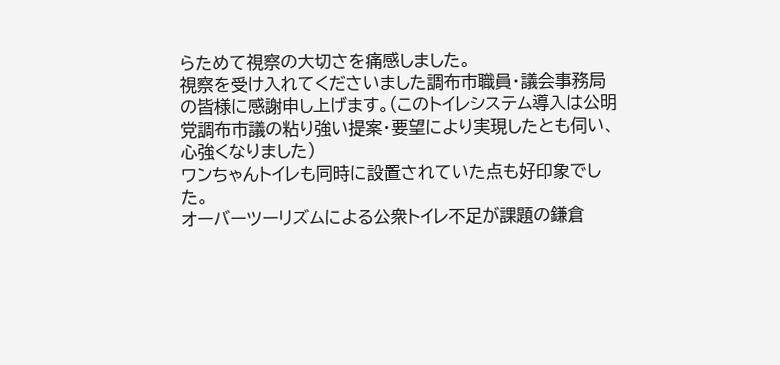らためて視察の大切さを痛感しました。
視察を受け入れてくださいました調布市職員・議会事務局の皆様に感謝申し上げます。(このトイレシステム導入は公明党調布市議の粘り強い提案・要望により実現したとも伺い、心強くなりました)
ワンちゃんトイレも同時に設置されていた点も好印象でした。
オーバーツーリズムによる公衆トイレ不足が課題の鎌倉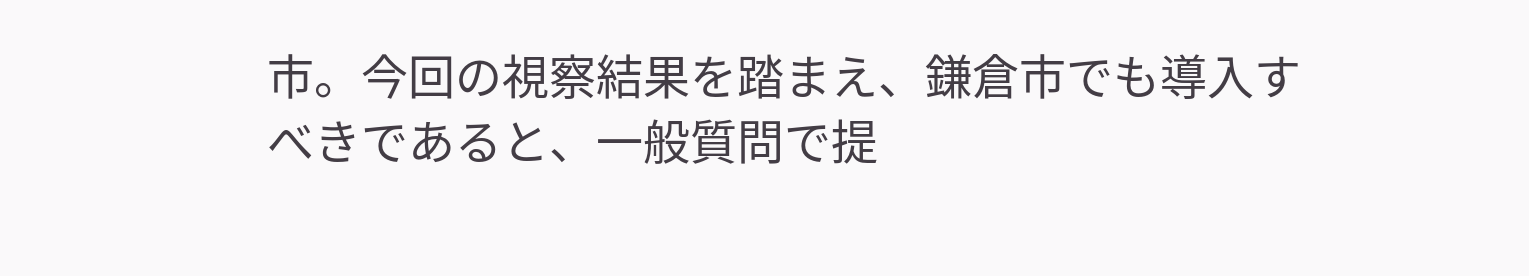市。今回の視察結果を踏まえ、鎌倉市でも導入すべきであると、一般質問で提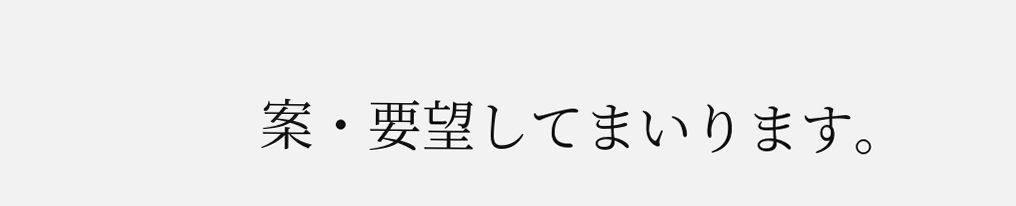案・要望してまいります。